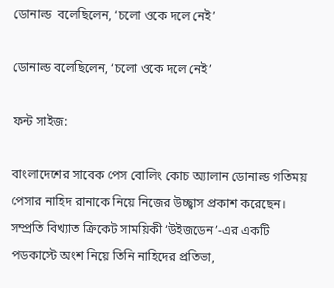ডোনাল্ড  বলেছিলেন, ‘চলো ওকে দলে নেই’

ডোনাল্ড বলেছিলেন, ‘চলো ওকে দলে নেই’

ফন্ট সাইজ:

বাংলাদেশের সাবেক পেস বোলিং কোচ অ্যালান ডোনাল্ড গতিময় পেসার নাহিদ রানাকে নিয়ে নিজের উচ্ছ্বাস প্রকাশ করেছেন। সম্প্রতি বিখ্যাত ক্রিকেট সাময়িকী ‘উইজডেন’-এর একটি পডকাস্টে অংশ নিয়ে তিনি নাহিদের প্রতিভা,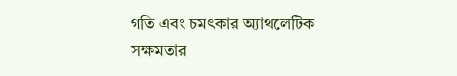গতি এবং চমৎকার অ্যাথলেটিক সক্ষমতার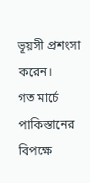ভূয়সী প্রশংসা করেন।
গত মার্চে পাকিস্তানের বিপক্ষে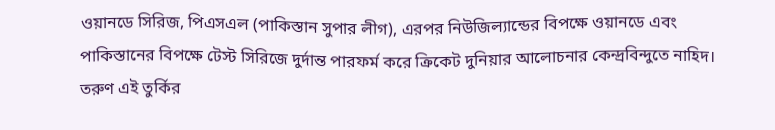ওয়ানডে সিরিজ, পিএসএল (পাকিস্তান সুপার লীগ), এরপর নিউজিল্যান্ডের বিপক্ষে ওয়ানডে এবং পাকিস্তানের বিপক্ষে টেস্ট সিরিজে দুর্দান্ত পারফর্ম করে ক্রিকেট দুনিয়ার আলোচনার কেন্দ্রবিন্দুতে নাহিদ। তরুণ এই তুর্কির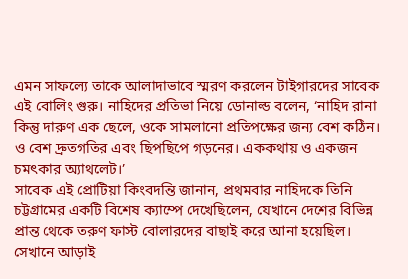এমন সাফল্যে তাকে আলাদাভাবে স্মরণ করলেন টাইগারদের সাবেক এই বোলিং গুরু। নাহিদের প্রতিভা নিয়ে ডোনাল্ড বলেন, ‘নাহিদ রানা কিন্তু দারুণ এক ছেলে, ওকে সামলানো প্রতিপক্ষের জন্য বেশ কঠিন। ও বেশ দ্রুতগতির এবং ছিপছিপে গড়নের। এককথায় ও একজন চমৎকার অ্যাথলেট।’
সাবেক এই প্রোটিয়া কিংবদন্তি জানান, প্রথমবার নাহিদকে তিনি চট্টগ্রামের একটি বিশেষ ক্যাম্পে দেখেছিলেন, যেখানে দেশের বিভিন্ন প্রান্ত থেকে তরুণ ফাস্ট বোলারদের বাছাই করে আনা হয়েছিল। সেখানে আড়াই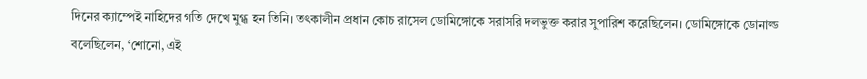দিনের ক্যাম্পেই নাহিদের গতি দেখে মুগ্ধ হন তিনি। তৎকালীন প্রধান কোচ রাসেল ডোমিঙ্গোকে সরাসরি দলভুক্ত করার সুপারিশ করেছিলেন। ডোমিঙ্গোকে ডোনাল্ড বলেছিলেন, ‘শোনো, এই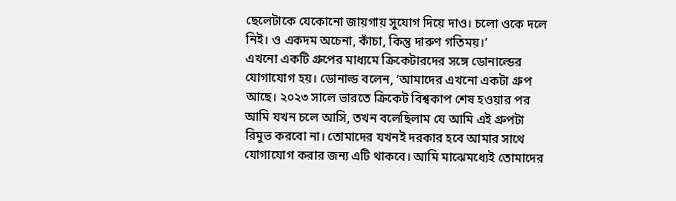ছেলেটাকে যেকোনো জায়গায় সুযোগ দিয়ে দাও। চলো ওকে দলে নিই। ও একদম অচেনা, কাঁচা, কিন্তু দারুণ গতিময়।’
এখনো একটি গ্রুপের মাধ্যমে ক্রিকেটারদের সঙ্গে ডোনাল্ডের যোগাযোগ হয়। ডোনাল্ড বলেন, ‘আমাদের এখনো একটা গ্রুপ আছে। ২০২৩ সালে ভারতে ক্রিকেট বিশ্বকাপ শেষ হওয়ার পর আমি যখন চলে আসি, তখন বলেছিলাম যে আমি এই গ্রুপটা রিমুভ করবো না। তোমাদের যখনই দরকার হবে আমার সাথে যোগাযোগ করার জন্য এটি থাকবে। আমি মাঝেমধ্যেই তোমাদের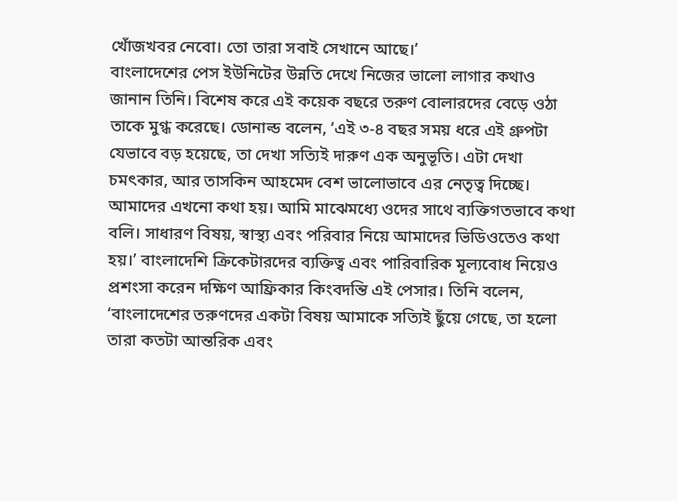খোঁজখবর নেবো। তো তারা সবাই সেখানে আছে।’
বাংলাদেশের পেস ইউনিটের উন্নতি দেখে নিজের ভালো লাগার কথাও জানান তিনি। বিশেষ করে এই কয়েক বছরে তরুণ বোলারদের বেড়ে ওঠা তাকে মুগ্ধ করেছে। ডোনাল্ড বলেন, ‘এই ৩-৪ বছর সময় ধরে এই গ্রুপটা যেভাবে বড় হয়েছে, তা দেখা সত্যিই দারুণ এক অনুভূতি। এটা দেখা চমৎকার, আর তাসকিন আহমেদ বেশ ভালোভাবে এর নেতৃত্ব দিচ্ছে। আমাদের এখনো কথা হয়। আমি মাঝেমধ্যে ওদের সাথে ব্যক্তিগতভাবে কথা বলি। সাধারণ বিষয়, স্বাস্থ্য এবং পরিবার নিয়ে আমাদের ভিডিওতেও কথা হয়।’ বাংলাদেশি ক্রিকেটারদের ব্যক্তিত্ব এবং পারিবারিক মূল্যবোধ নিয়েও প্রশংসা করেন দক্ষিণ আফ্রিকার কিংবদন্তি এই পেসার। তিনি বলেন, ‘বাংলাদেশের তরুণদের একটা বিষয় আমাকে সত্যিই ছুঁয়ে গেছে, তা হলো তারা কতটা আন্তরিক এবং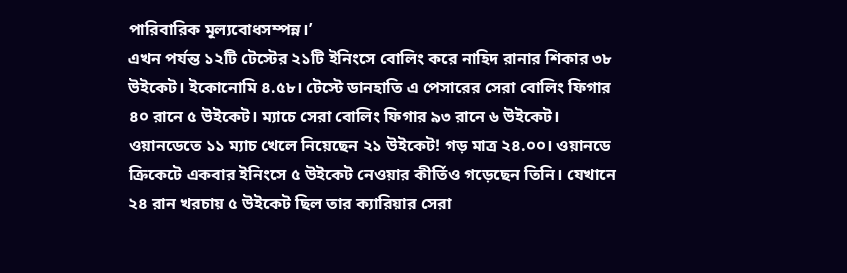পারিবারিক মূল্যবোধসম্পন্ন।’
এখন পর্যন্ত ১২টি টেস্টের ২১টি ইনিংসে বোলিং করে নাহিদ রানার শিকার ৩৮ উইকেট। ইকোনোমি ৪.৫৮। টেস্টে ডানহাতি এ পেসারের সেরা বোলিং ফিগার ৪০ রানে ৫ উইকেট। ম্যাচে সেরা বোলিং ফিগার ৯৩ রানে ৬ উইকেট। ওয়ানডেতে ১১ ম্যাচ খেলে নিয়েছেন ২১ উইকেট! গড় মাত্র ২৪.০০। ওয়ানডে ক্রিকেটে একবার ইনিংসে ৫ উইকেট নেওয়ার কীর্তিও গড়েছেন তিনি। যেখানে ২৪ রান খরচায় ৫ উইকেট ছিল তার ক্যারিয়ার সেরা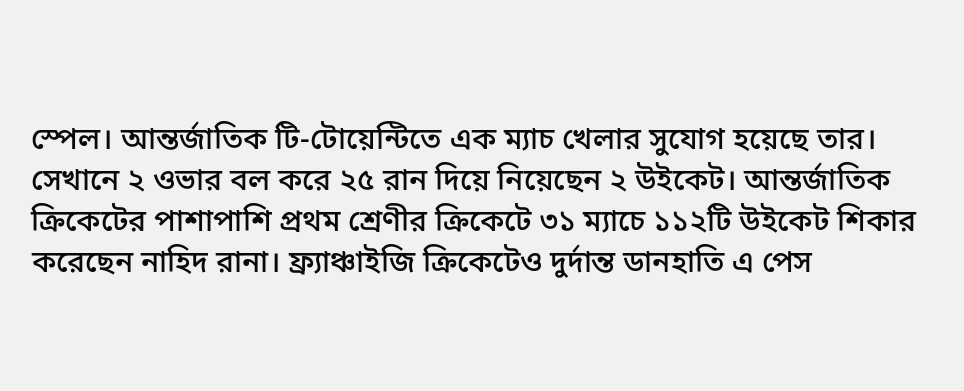স্পেল। আন্তর্জাতিক টি-টোয়েন্টিতে এক ম্যাচ খেলার সুযোগ হয়েছে তার। সেখানে ২ ওভার বল করে ২৫ রান দিয়ে নিয়েছেন ২ উইকেট। আন্তর্জাতিক ক্রিকেটের পাশাপাশি প্রথম শ্রেণীর ক্রিকেটে ৩১ ম্যাচে ১১২টি উইকেট শিকার করেছেন নাহিদ রানা। ফ্র্যাঞ্চাইজি ক্রিকেটেও দুর্দান্ত ডানহাতি এ পেস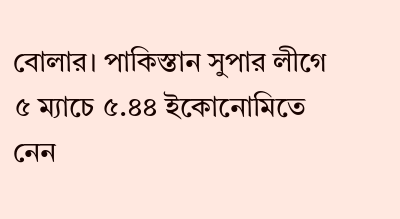বোলার। পাকিস্তান সুপার লীগে ৫ ম্যাচে ৫.৪৪ ইকোনোমিতে নেন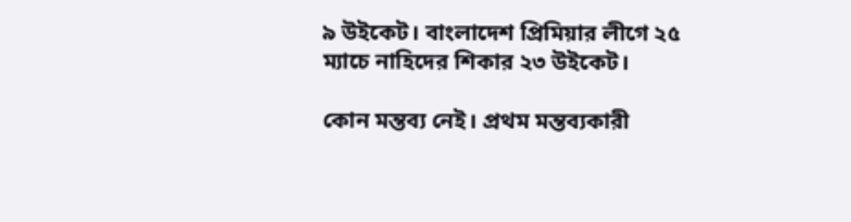৯ উইকেট। বাংলাদেশ প্রিমিয়ার লীগে ২৫ ম্যাচে নাহিদের শিকার ২৩ উইকেট।

কোন মন্তব্য নেই। প্রথম মন্তব্যকারী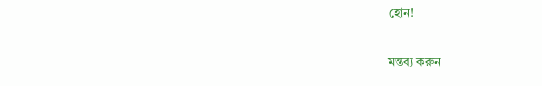হোন!

মন্তব্য করুন